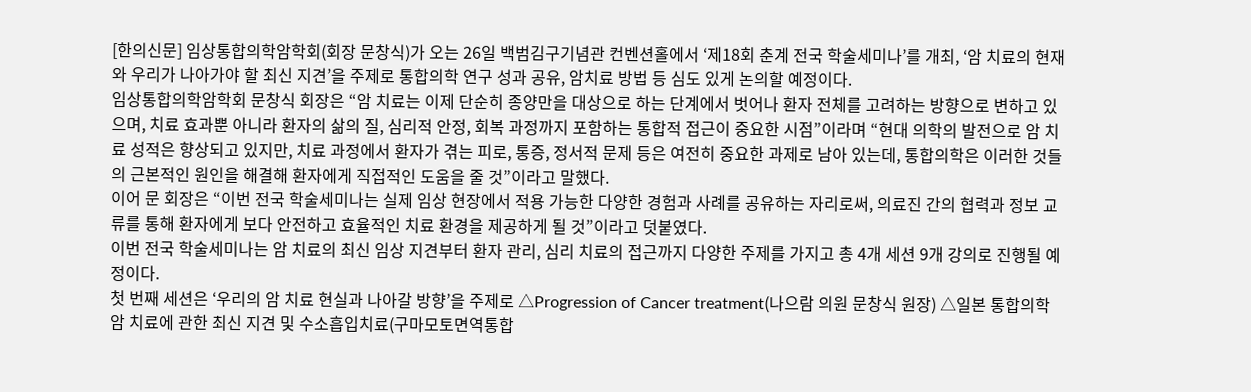[한의신문] 임상통합의학암학회(회장 문창식)가 오는 26일 백범김구기념관 컨벤션홀에서 ‘제18회 춘계 전국 학술세미나’를 개최, ‘암 치료의 현재와 우리가 나아가야 할 최신 지견’을 주제로 통합의학 연구 성과 공유, 암치료 방법 등 심도 있게 논의할 예정이다.
임상통합의학암학회 문창식 회장은 “암 치료는 이제 단순히 종양만을 대상으로 하는 단계에서 벗어나 환자 전체를 고려하는 방향으로 변하고 있으며, 치료 효과뿐 아니라 환자의 삶의 질, 심리적 안정, 회복 과정까지 포함하는 통합적 접근이 중요한 시점”이라며 “현대 의학의 발전으로 암 치료 성적은 향상되고 있지만, 치료 과정에서 환자가 겪는 피로, 통증, 정서적 문제 등은 여전히 중요한 과제로 남아 있는데, 통합의학은 이러한 것들의 근본적인 원인을 해결해 환자에게 직접적인 도움을 줄 것”이라고 말했다.
이어 문 회장은 “이번 전국 학술세미나는 실제 임상 현장에서 적용 가능한 다양한 경험과 사례를 공유하는 자리로써, 의료진 간의 협력과 정보 교류를 통해 환자에게 보다 안전하고 효율적인 치료 환경을 제공하게 될 것”이라고 덧붙였다.
이번 전국 학술세미나는 암 치료의 최신 임상 지견부터 환자 관리, 심리 치료의 접근까지 다양한 주제를 가지고 총 4개 세션 9개 강의로 진행될 예정이다.
첫 번째 세션은 ‘우리의 암 치료 현실과 나아갈 방향’을 주제로 △Progression of Cancer treatment(나으람 의원 문창식 원장) △일본 통합의학 암 치료에 관한 최신 지견 및 수소흡입치료(구마모토면역통합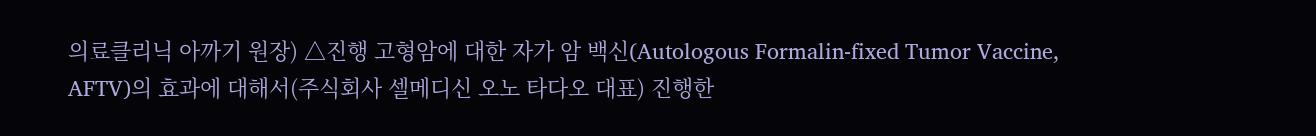의료클리닉 아까기 원장) △진행 고형암에 대한 자가 암 백신(Autologous Formalin-fixed Tumor Vaccine, AFTV)의 효과에 대해서(주식회사 셀메디신 오노 타다오 대표) 진행한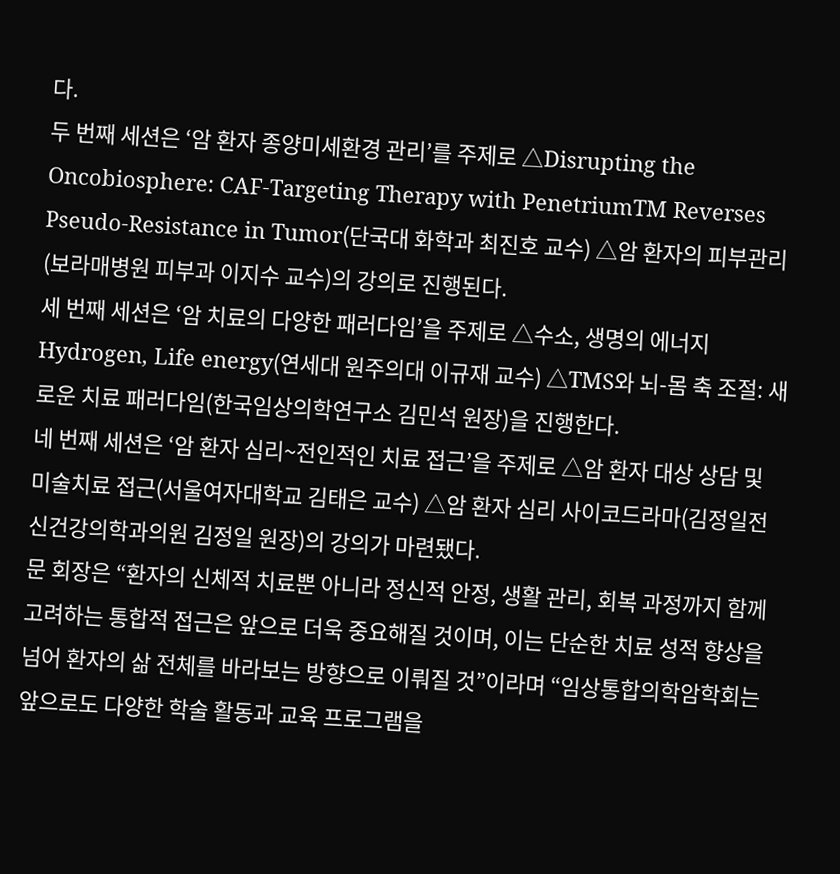다.
두 번째 세션은 ‘암 환자 종양미세환경 관리’를 주제로 △Disrupting the Oncobiosphere: CAF-Targeting Therapy with PenetriumTM Reverses Pseudo-Resistance in Tumor(단국대 화학과 최진호 교수) △암 환자의 피부관리(보라매병원 피부과 이지수 교수)의 강의로 진행된다.
세 번째 세션은 ‘암 치료의 다양한 패러다임’을 주제로 △수소, 생명의 에너지 Hydrogen, Life energy(연세대 원주의대 이규재 교수) △TMS와 뇌-몸 축 조절: 새로운 치료 패러다임(한국임상의학연구소 김민석 원장)을 진행한다.
네 번째 세션은 ‘암 환자 심리~전인적인 치료 접근’을 주제로 △암 환자 대상 상담 및 미술치료 접근(서울여자대학교 김태은 교수) △암 환자 심리 사이코드라마(김정일전신건강의학과의원 김정일 원장)의 강의가 마련됐다.
문 회장은 “환자의 신체적 치료뿐 아니라 정신적 안정, 생활 관리, 회복 과정까지 함께 고려하는 통합적 접근은 앞으로 더욱 중요해질 것이며, 이는 단순한 치료 성적 향상을 넘어 환자의 삶 전체를 바라보는 방향으로 이뤄질 것”이라며 “임상통합의학암학회는 앞으로도 다양한 학술 활동과 교육 프로그램을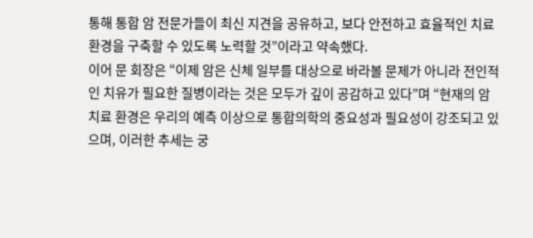통해 통합 암 전문가들이 최신 지견을 공유하고, 보다 안전하고 효율적인 치료 환경을 구축할 수 있도록 노력할 것”이라고 약속했다.
이어 문 회장은 “이제 암은 신체 일부를 대상으로 바라볼 문제가 아니라 전인적인 치유가 필요한 질병이라는 것은 모두가 깊이 공감하고 있다”며 “현재의 암 치료 환경은 우리의 예측 이상으로 통합의학의 중요성과 필요성이 강조되고 있으며, 이러한 추세는 궁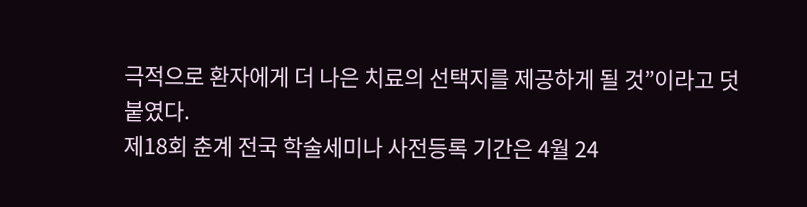극적으로 환자에게 더 나은 치료의 선택지를 제공하게 될 것”이라고 덧붙였다.
제18회 춘계 전국 학술세미나 사전등록 기간은 4월 24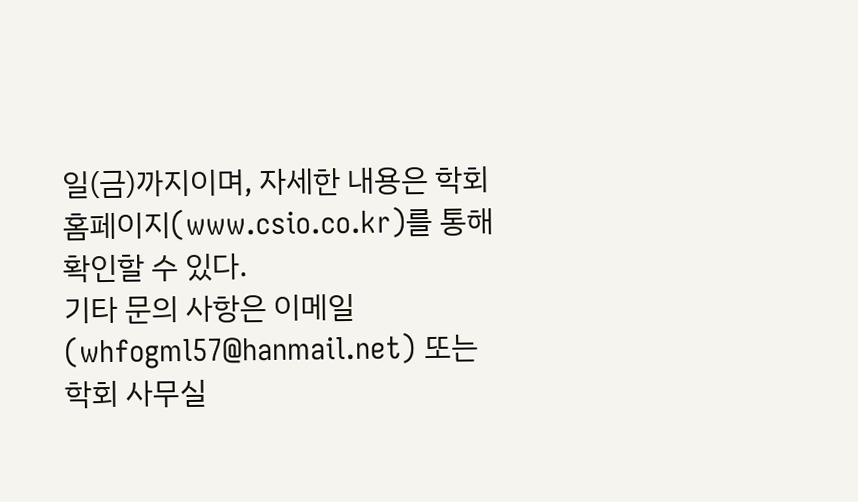일(금)까지이며, 자세한 내용은 학회 홈페이지(www.csio.co.kr)를 통해 확인할 수 있다.
기타 문의 사항은 이메일(whfogml57@hanmail.net) 또는 학회 사무실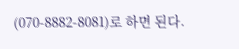(070-8882-8081)로 하면 된다.